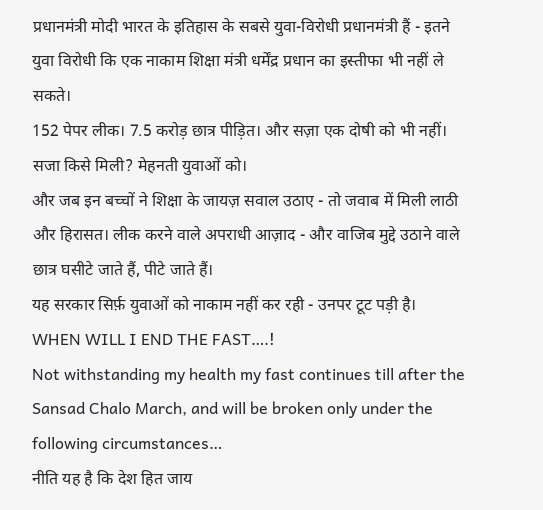प्रधानमंत्री मोदी भारत के इतिहास के सबसे युवा-विरोधी प्रधानमंत्री हैं - इतने युवा विरोधी कि एक नाकाम शिक्षा मंत्री धर्मेंद्र प्रधान का इस्तीफा भी नहीं ले सकते।
152 पेपर लीक। 7.5 करोड़ छात्र पीड़ित। और सज़ा एक दोषी को भी नहीं। सजा किसे मिली? मेहनती युवाओं को।
और जब इन बच्चों ने शिक्षा के जायज़ सवाल उठाए - तो जवाब में मिली लाठी और हिरासत। लीक करने वाले अपराधी आज़ाद - और वाजिब मुद्दे उठाने वाले छात्र घसीटे जाते हैं, पीटे जाते हैं।
यह सरकार सिर्फ़ युवाओं को नाकाम नहीं कर रही - उनपर टूट पड़ी है।
WHEN WILL I END THE FAST….!
Not withstanding my health my fast continues till after the Sansad Chalo March, and will be broken only under the following circumstances…
नीति यह है कि देश हित जाय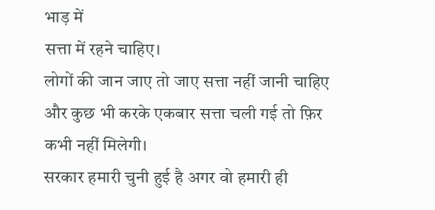भाड़ में
सत्ता में रहने चाहिए।
लोगों की जान जाए तो जाए सत्ता नहीं जानी चाहिए और कुछ भी करके एकबार सत्ता चली गई तो फ़िर कभी नहीं मिलेगी।
सरकार हमारी चुनी हुई है अगर वो हमारी ही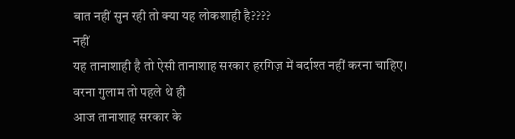बात नहीं सुन रही तो क्या यह लोकशाही है????
नहीं
यह तानाशाही है तो ऐसी तानाशाह सरकार हरगिज़ में बर्दाश्त नहीं करना चाहिए।
वरना गुलाम तो पहले थे ही
आज तानाशाह सरकार के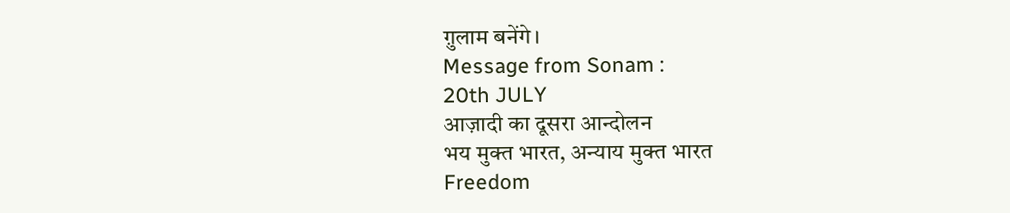ग़ुलाम बनेंगे।
Message from Sonam :
20th JULY
आज़ादी का दूसरा आन्दोलन
भय मुक्त भारत, अन्याय मुक्त भारत
Freedom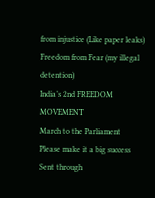from injustice (Like paper leaks)
Freedom from Fear (my illegal detention)
India’s 2nd FREEDOM MOVEMENT
March to the Parliament
Please make it a big success
Sent through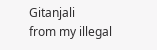Gitanjali
from my illegal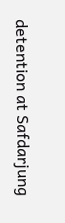detention at Safdarjung